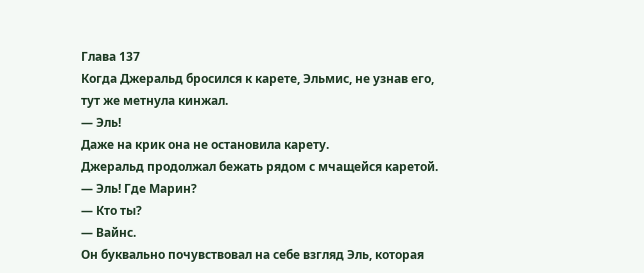Глава 137
Когда Джеральд бросился к карете, Эльмис, не узнав его, тут же метнула кинжал.
— Эль!
Даже на крик она не остановила карету.
Джеральд продолжал бежать рядом с мчащейся каретой.
— Эль! Где Марин?
— Кто ты?
— Вайнс.
Он буквально почувствовал на себе взгляд Эль, которая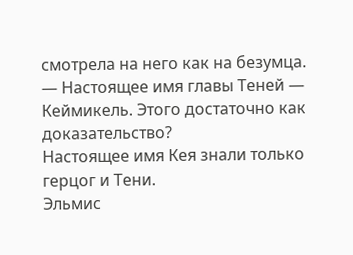смотрела на него как на безумца.
— Настоящее имя главы Теней — Кеймикель. Этого достаточно как доказательство?
Настоящее имя Кея знали только герцог и Тени.
Эльмис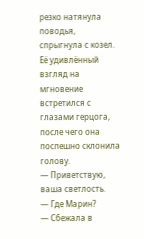резко натянула поводья, спрыгнула с козел.
Её удивлённый взгляд на мгновение встретился с глазами герцога, после чего она поспешно склонила голову.
— Приветствую, ваша светлость.
— Где Марин?
— Сбежала в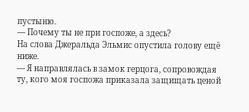пустыню.
— Почему ты не при госпоже, а здесь?
На слова Джеральда Эльмис опустила голову ещё ниже.
— Я направлялась в замок герцога, сопровождая ту, кого моя госпожа приказала защищать ценой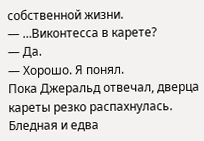собственной жизни.
— …Виконтесса в карете?
— Да.
— Хорошо. Я понял.
Пока Джеральд отвечал, дверца кареты резко распахнулась.
Бледная и едва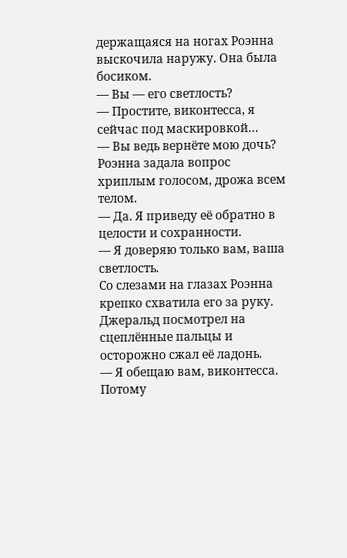держащаяся на ногах Роэнна выскочила наружу. Она была босиком.
— Вы — его светлость?
— Простите, виконтесса, я сейчас под маскировкой…
— Вы ведь вернёте мою дочь?
Роэнна задала вопрос хриплым голосом, дрожа всем телом.
— Да. Я приведу её обратно в целости и сохранности.
— Я доверяю только вам, ваша светлость.
Со слезами на глазах Роэнна крепко схватила его за руку.
Джеральд посмотрел на сцеплённые пальцы и осторожно сжал её ладонь.
— Я обещаю вам, виконтесса. Потому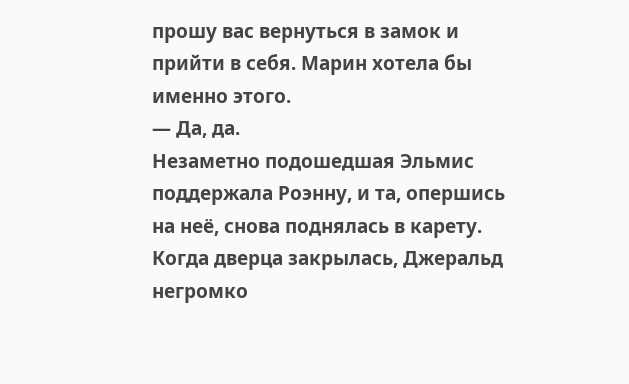прошу вас вернуться в замок и прийти в себя. Марин хотела бы именно этого.
— Да, да.
Незаметно подошедшая Эльмис поддержала Роэнну, и та, опершись на неё, снова поднялась в карету.
Когда дверца закрылась, Джеральд негромко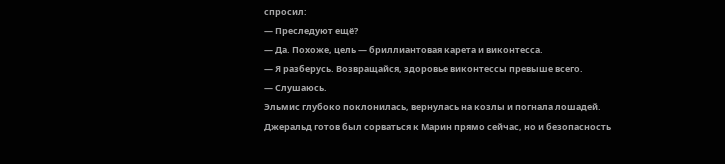спросил:
— Преследуют ещё?
— Да. Похоже, цель — бриллиантовая карета и виконтесса.
— Я разберусь. Возвращайся, здоровье виконтессы превыше всего.
— Слушаюсь.
Эльмис глубоко поклонилась, вернулась на козлы и погнала лошадей.
Джеральд готов был сорваться к Марин прямо сейчас, но и безопасность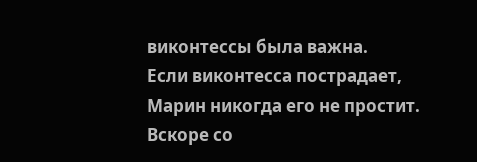виконтессы была важна.
Если виконтесса пострадает, Марин никогда его не простит.
Вскоре со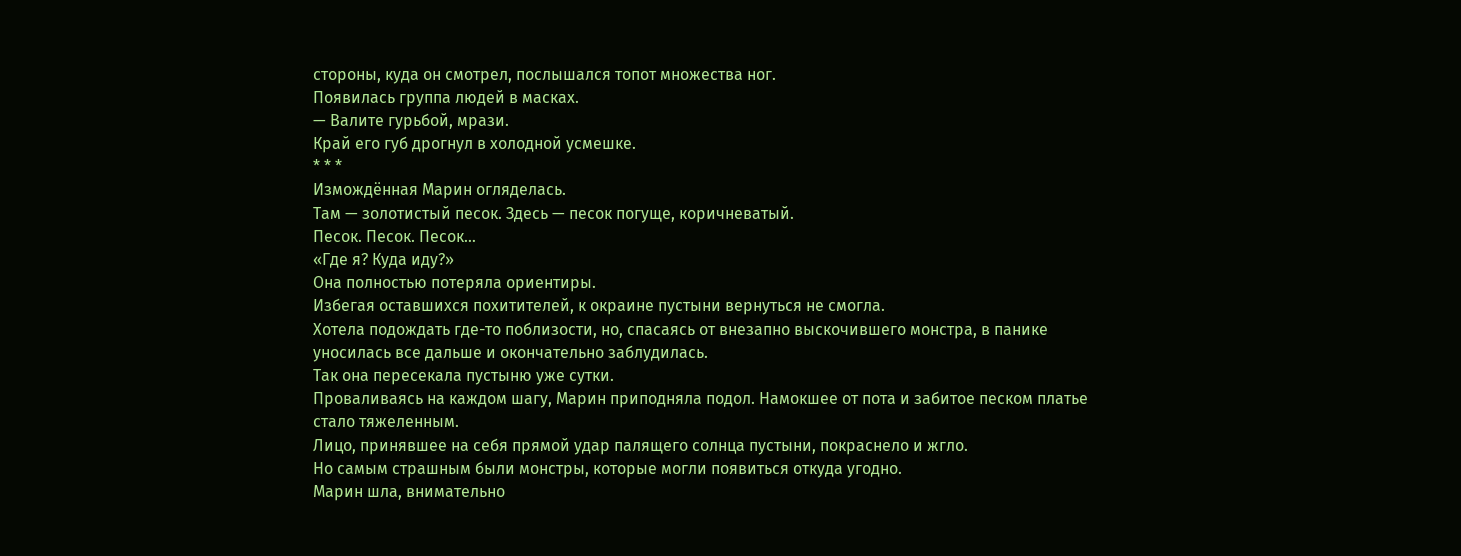стороны, куда он смотрел, послышался топот множества ног.
Появилась группа людей в масках.
— Валите гурьбой, мрази.
Край его губ дрогнул в холодной усмешке.
* * *
Измождённая Марин огляделась.
Там — золотистый песок. Здесь — песок погуще, коричневатый.
Песок. Песок. Песок…
«Где я? Куда иду?»
Она полностью потеряла ориентиры.
Избегая оставшихся похитителей, к окраине пустыни вернуться не смогла.
Хотела подождать где-то поблизости, но, спасаясь от внезапно выскочившего монстра, в панике уносилась все дальше и окончательно заблудилась.
Так она пересекала пустыню уже сутки.
Проваливаясь на каждом шагу, Марин приподняла подол. Намокшее от пота и забитое песком платье стало тяжеленным.
Лицо, принявшее на себя прямой удар палящего солнца пустыни, покраснело и жгло.
Но самым страшным были монстры, которые могли появиться откуда угодно.
Марин шла, внимательно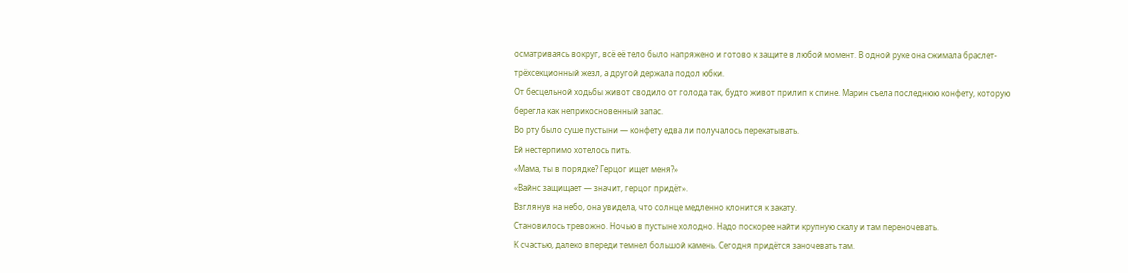осматриваясь вокруг, всё её тело было напряжено и готово к защите в любой момент. В одной руке она сжимала браслет-трёхсекционный жезл, а другой держала подол юбки.
От бесцельной ходьбы живот сводило от голода так, будто живот прилип к спине. Марин съела последнюю конфету, которую берегла как неприкосновенный запас.
Во рту было суше пустыни — конфету едва ли получалось перекатывать.
Ей нестерпимо хотелось пить.
«Мама, ты в порядке? Герцог ищет меня?»
«Вайнс защищает — значит, герцог придёт».
Взглянув на небо, она увидела, что солнце медленно клонится к закату.
Становилось тревожно. Ночью в пустыне холодно. Надо поскорее найти крупную скалу и там переночевать.
К счастью, далеко впереди темнел большой камень. Сегодня придётся заночевать там.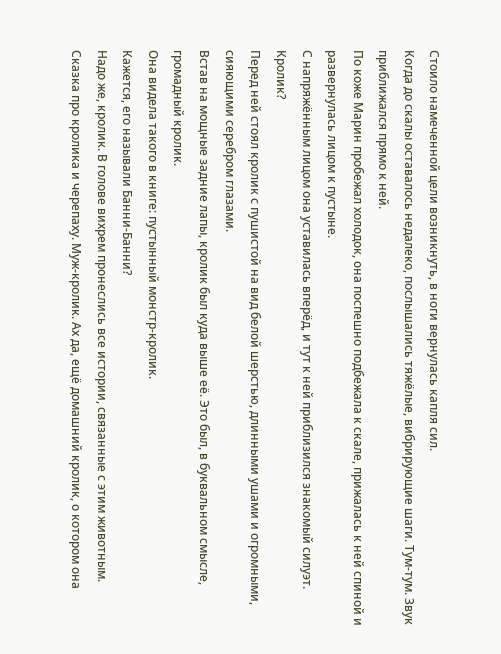Стоило намеченной цели возникнуть, в ноги вернулась капля сил.
Когда до скалы оставалось недалеко, послышались тяжёлые, вибрирующие шаги. Тум-тум. Звук приближался прямо к ней.
По коже Марин пробежал холодок, она поспешно подбежала к скале, прижалась к ней спиной и развернулась лицом к пустыне.
С напряжённым лицом она уставилась вперёд, и тут к ней приблизился знакомый силуэт.
Кролик?
Перед ней стоял кролик с пушистой на вид белой шерстью, длинными ушами и огромными, сияющими серебром глазами.
Встав на мощные задние лапы, кролик был куда выше её. Это был, в буквальном смысле, громадный кролик.
Она видела такого в книге: пустынный монстр-кролик.
Кажется, его называли Банни-Банни?
Надо же, кролик. В голове вихрем пронеслись все истории, связанные с этим животным.
Сказка про кролика и черепаху. Муж-кролик. Ах да, ещё домашний кролик, о котором она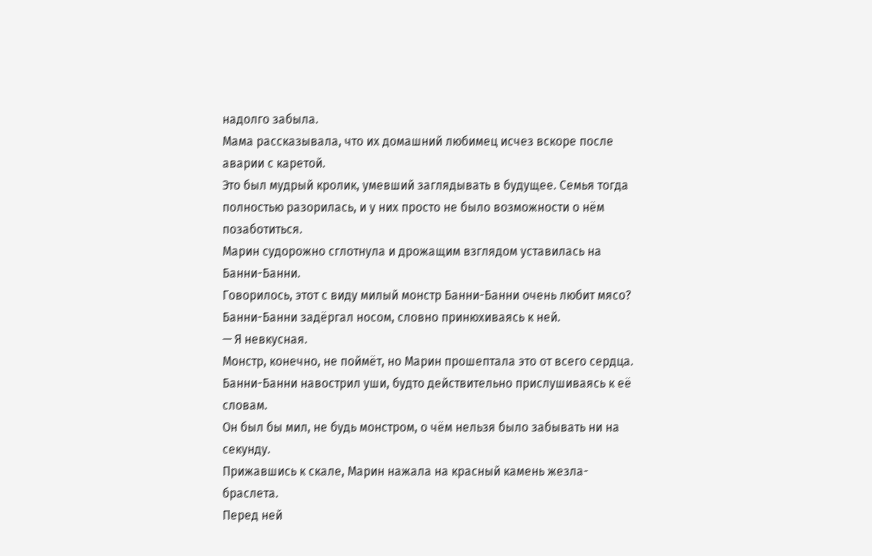надолго забыла.
Мама рассказывала, что их домашний любимец исчез вскоре после аварии с каретой.
Это был мудрый кролик, умевший заглядывать в будущее. Семья тогда полностью разорилась, и у них просто не было возможности о нём позаботиться.
Марин судорожно сглотнула и дрожащим взглядом уставилась на Банни-Банни.
Говорилось, этот с виду милый монстр Банни-Банни очень любит мясо?
Банни-Банни задёргал носом, словно принюхиваясь к ней.
— Я невкусная.
Монстр, конечно, не поймёт, но Марин прошептала это от всего сердца.
Банни-Банни навострил уши, будто действительно прислушиваясь к её словам.
Он был бы мил, не будь монстром, о чём нельзя было забывать ни на секунду.
Прижавшись к скале, Марин нажала на красный камень жезла-браслета.
Перед ней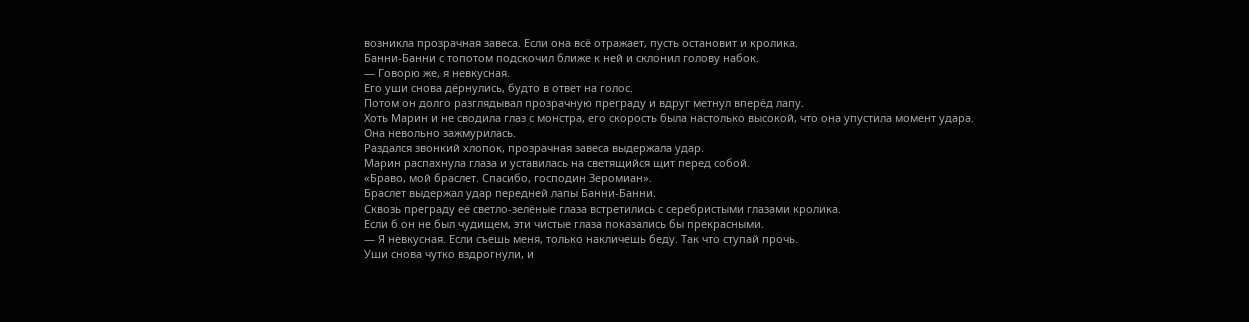возникла прозрачная завеса. Если она всё отражает, пусть остановит и кролика.
Банни-Банни с топотом подскочил ближе к ней и склонил голову набок.
— Говорю же, я невкусная.
Его уши снова дёрнулись, будто в ответ на голос.
Потом он долго разглядывал прозрачную преграду и вдруг метнул вперёд лапу.
Хоть Марин и не сводила глаз с монстра, его скорость была настолько высокой, что она упустила момент удара.
Она невольно зажмурилась.
Раздался звонкий хлопок, прозрачная завеса выдержала удар.
Марин распахнула глаза и уставилась на светящийся щит перед собой.
«Браво, мой браслет. Спасибо, господин Зеромиан».
Браслет выдержал удар передней лапы Банни-Банни.
Сквозь преграду её светло-зелёные глаза встретились с серебристыми глазами кролика.
Если б он не был чудищем, эти чистые глаза показались бы прекрасными.
— Я невкусная. Если съешь меня, только накличешь беду. Так что ступай прочь.
Уши снова чутко вздрогнули, и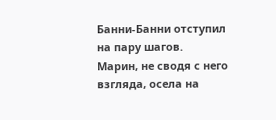Банни-Банни отступил на пару шагов.
Марин, не сводя с него взгляда, осела на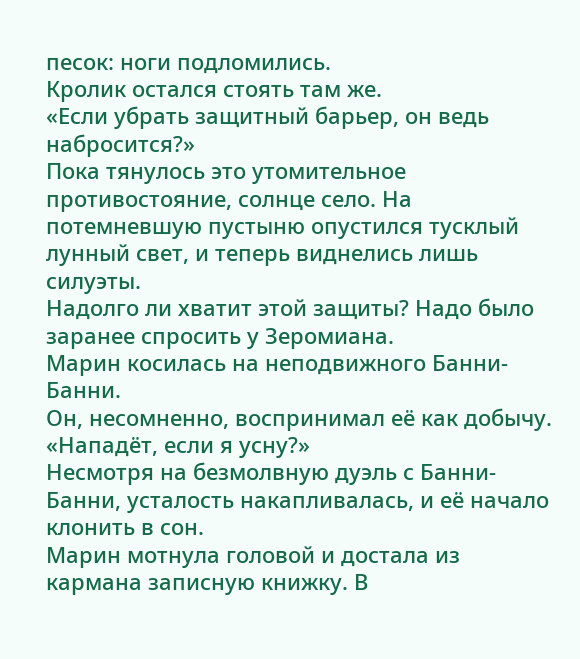песок: ноги подломились.
Кролик остался стоять там же.
«Если убрать защитный барьер, он ведь набросится?»
Пока тянулось это утомительное противостояние, солнце село. На потемневшую пустыню опустился тусклый лунный свет, и теперь виднелись лишь силуэты.
Надолго ли хватит этой защиты? Надо было заранее спросить у Зеромиана.
Марин косилась на неподвижного Банни-Банни.
Он, несомненно, воспринимал её как добычу.
«Нападёт, если я усну?»
Несмотря на безмолвную дуэль с Банни-Банни, усталость накапливалась, и её начало клонить в сон.
Марин мотнула головой и достала из кармана записную книжку. В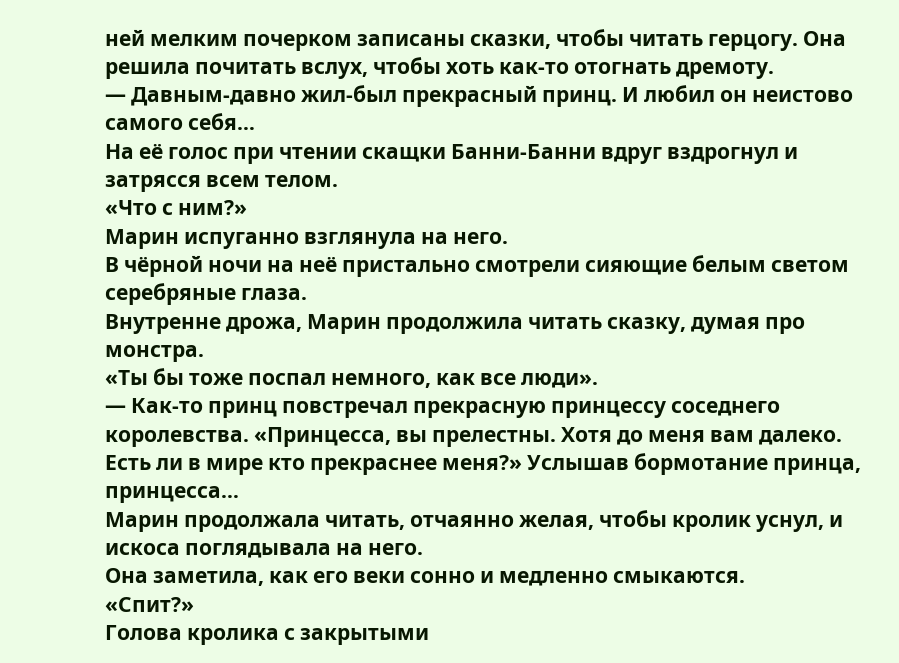ней мелким почерком записаны сказки, чтобы читать герцогу. Она решила почитать вслух, чтобы хоть как-то отогнать дремоту.
— Давным-давно жил-был прекрасный принц. И любил он неистово самого себя…
На её голос при чтении скащки Банни-Банни вдруг вздрогнул и затрясся всем телом.
«Что с ним?»
Марин испуганно взглянула на него.
В чёрной ночи на неё пристально смотрели сияющие белым светом серебряные глаза.
Внутренне дрожа, Марин продолжила читать сказку, думая про монстра.
«Ты бы тоже поспал немного, как все люди».
— Как-то принц повстречал прекрасную принцессу соседнего королевства. «Принцесса, вы прелестны. Хотя до меня вам далеко. Есть ли в мире кто прекраснее меня?» Услышав бормотание принца, принцесса…
Марин продолжала читать, отчаянно желая, чтобы кролик уснул, и искоса поглядывала на него.
Она заметила, как его веки сонно и медленно смыкаются.
«Спит?»
Голова кролика с закрытыми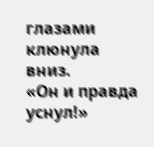глазами клюнула вниз.
«Он и правда уснул!»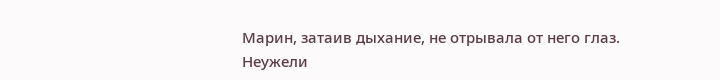Марин, затаив дыхание, не отрывала от него глаз.
Неужели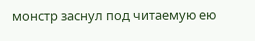монстр заснул под читаемую ею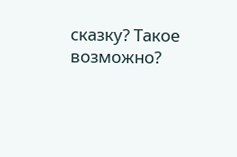сказку? Такое возможно?